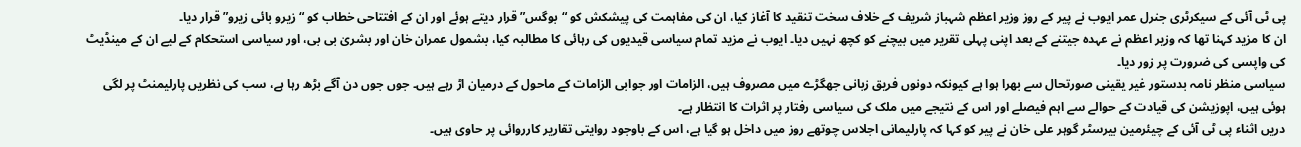پی ٹی آئی کے سیکرٹری جنرل عمر ایوب نے پیر کے روز وزیر اعظم شہباز شریف کے خلاف سخت تنقید کا آغاز کیا، ان کی مفاہمت کی پیشکش کو “بوگس” قرار دیتے ہوئے اور ان کے افتتاحی خطاب کو “زیرو بائی زیرو” قرار دیا۔
ان کا مزید کہنا تھا کہ وزیر اعظم نے عہدہ جیتنے کے بعد اپنی پہلی تقریر میں بیچنے کو کچھ نہیں دیا۔ ایوب نے مزید تمام سیاسی قیدیوں کی رہائی کا مطالبہ کیا، بشمول عمران خان اور بشریٰ بی بی، اور سیاسی استحکام کے لیے ان کے مینڈیٹ کی واپسی کی ضرورت پر زور دیا۔
سیاسی منظر نامہ بدستور غیر یقینی صورتحال سے بھرا ہوا ہے کیونکہ دونوں فریق زبانی جھگڑے میں مصروف ہیں، الزامات اور جوابی الزامات کے ماحول کے درمیان اڑ رہے ہیں۔ جوں جوں دن آگے بڑھ رہا ہے، سب کی نظریں پارلیمنٹ پر لگی ہوئی ہیں، اپوزیشن کی قیادت کے حوالے سے اہم فیصلے اور اس کے نتیجے میں ملک کی سیاسی رفتار پر اثرات کا انتظار ہے۔
دریں اثناء پی ٹی آئی کے چیئرمین بیرسٹر گوہر علی خان نے پیر کو کہا کہ پارلیمانی اجلاس چوتھے روز میں داخل ہو گیا ہے، اس کے باوجود روایتی تقاریر کارروائی پر حاوی ہیں۔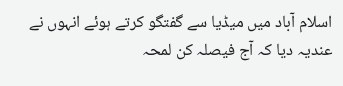اسلام آباد میں میڈیا سے گفتگو کرتے ہوئے انہوں نے عندیہ دیا کہ آج فیصلہ کن لمحہ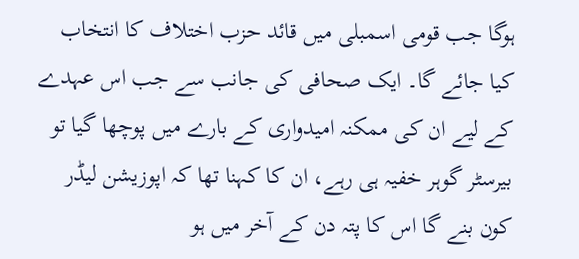ہوگا جب قومی اسمبلی میں قائد حزب اختلاف کا انتخاب کیا جائے گا۔ ایک صحافی کی جانب سے جب اس عہدے کے لیے ان کی ممکنہ امیدواری کے بارے میں پوچھا گیا تو بیرسٹر گوہر خفیہ ہی رہے، ان کا کہنا تھا کہ اپوزیشن لیڈر کون بنے گا اس کا پتہ دن کے آخر میں ہو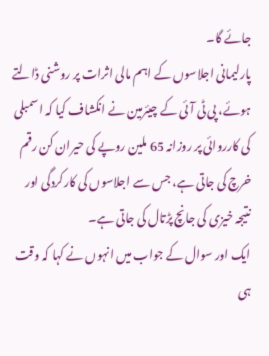جائے گا۔
پارلیمانی اجلاسوں کے اہم مالی اثرات پر روشنی ڈالتے ہوئے، پی ٹی آئی کے چیئرمین نے انکشاف کیا کہ اسمبلی کی کارروائی پر روزانہ 65 ملین روپے کی حیران کن رقم خرچ کی جاتی ہے، جس سے اجلاسوں کی کارکردگی اور نتیجہ خیزی کی جانچ پڑتال کی جاتی ہے۔
ایک اور سوال کے جواب میں انہوں نے کہا کہ وقت ہی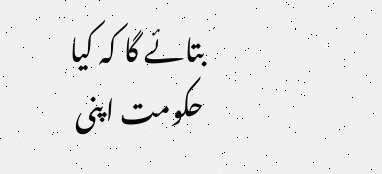بتائے گا کہ کیا حکومت اپنی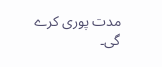مدت پوری کرے گی۔